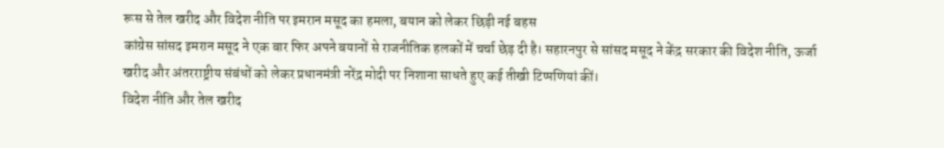रूस से तेल खरीद और विदेश नीति पर इमरान मसूद का हमला, बयान को लेकर छिड़ी नई बहस
कांग्रेस सांसद इमरान मसूद ने एक बार फिर अपने बयानों से राजनीतिक हलकों में चर्चा छेड़ दी है। सहारनपुर से सांसद मसूद ने केंद्र सरकार की विदेश नीति, ऊर्जा खरीद और अंतरराष्ट्रीय संबंधों को लेकर प्रधानमंत्री नरेंद्र मोदी पर निशाना साधते हुए कई तीखी टिप्पणियां कीं।
विदेश नीति और तेल खरीद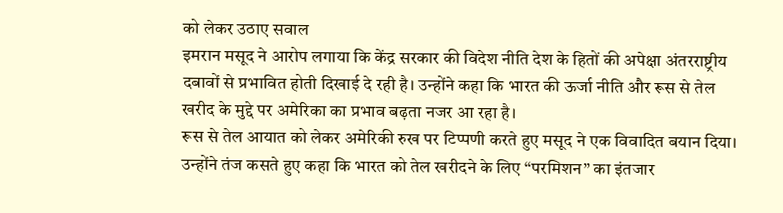को लेकर उठाए सवाल
इमरान मसूद ने आरोप लगाया कि केंद्र सरकार की विदेश नीति देश के हितों की अपेक्षा अंतरराष्ट्रीय दबावों से प्रभावित होती दिखाई दे रही है। उन्होंने कहा कि भारत की ऊर्जा नीति और रूस से तेल खरीद के मुद्दे पर अमेरिका का प्रभाव बढ़ता नजर आ रहा है।
रूस से तेल आयात को लेकर अमेरिकी रुख पर टिप्पणी करते हुए मसूद ने एक विवादित बयान दिया। उन्होंने तंज कसते हुए कहा कि भारत को तेल खरीदने के लिए “परमिशन” का इंतजार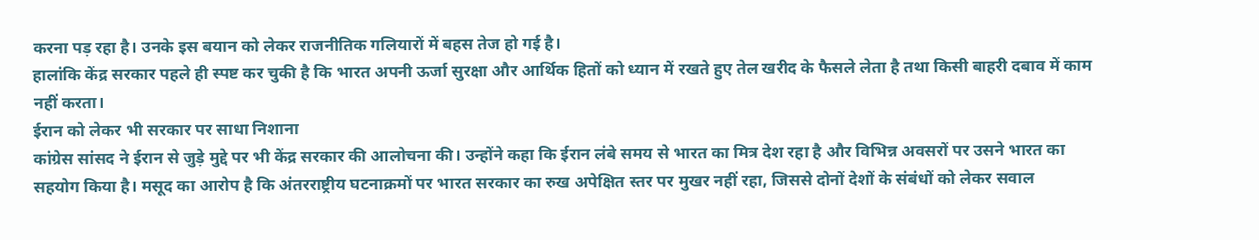करना पड़ रहा है। उनके इस बयान को लेकर राजनीतिक गलियारों में बहस तेज हो गई है।
हालांकि केंद्र सरकार पहले ही स्पष्ट कर चुकी है कि भारत अपनी ऊर्जा सुरक्षा और आर्थिक हितों को ध्यान में रखते हुए तेल खरीद के फैसले लेता है तथा किसी बाहरी दबाव में काम नहीं करता।
ईरान को लेकर भी सरकार पर साधा निशाना
कांग्रेस सांसद ने ईरान से जुड़े मुद्दे पर भी केंद्र सरकार की आलोचना की। उन्होंने कहा कि ईरान लंबे समय से भारत का मित्र देश रहा है और विभिन्न अवसरों पर उसने भारत का सहयोग किया है। मसूद का आरोप है कि अंतरराष्ट्रीय घटनाक्रमों पर भारत सरकार का रुख अपेक्षित स्तर पर मुखर नहीं रहा, जिससे दोनों देशों के संबंधों को लेकर सवाल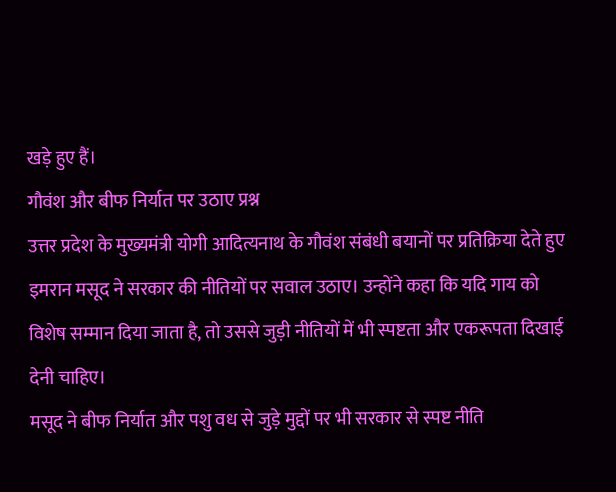खड़े हुए हैं।
गौवंश और बीफ निर्यात पर उठाए प्रश्न
उत्तर प्रदेश के मुख्यमंत्री योगी आदित्यनाथ के गौवंश संबंधी बयानों पर प्रतिक्रिया देते हुए इमरान मसूद ने सरकार की नीतियों पर सवाल उठाए। उन्होंने कहा कि यदि गाय को विशेष सम्मान दिया जाता है, तो उससे जुड़ी नीतियों में भी स्पष्टता और एकरूपता दिखाई देनी चाहिए।
मसूद ने बीफ निर्यात और पशु वध से जुड़े मुद्दों पर भी सरकार से स्पष्ट नीति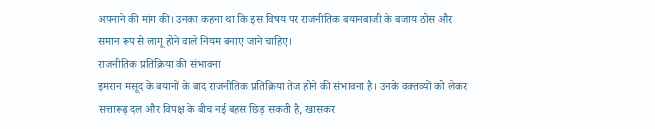अपनाने की मांग की। उनका कहना था कि इस विषय पर राजनीतिक बयानबाजी के बजाय ठोस और समान रूप से लागू होने वाले नियम बनाए जाने चाहिए।
राजनीतिक प्रतिक्रिया की संभावना
इमरान मसूद के बयानों के बाद राजनीतिक प्रतिक्रिया तेज होने की संभावना है। उनके वक्तव्यों को लेकर सत्तारूढ़ दल और विपक्ष के बीच नई बहस छिड़ सकती है, खासकर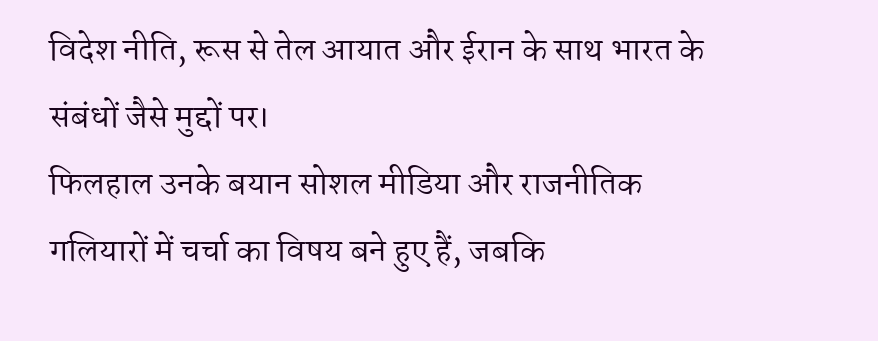विदेश नीति, रूस से तेल आयात और ईरान के साथ भारत के संबंधों जैसे मुद्दों पर।
फिलहाल उनके बयान सोशल मीडिया और राजनीतिक गलियारों में चर्चा का विषय बने हुए हैं, जबकि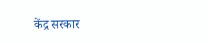केंद्र सरकार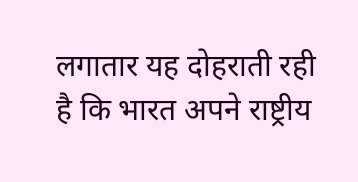लगातार यह दोहराती रही है कि भारत अपने राष्ट्रीय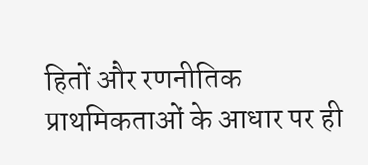हितों और रणनीतिक प्राथमिकताओं के आधार पर ही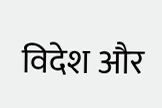विदेश और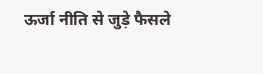ऊर्जा नीति से जुड़े फैसले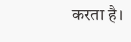करता है।